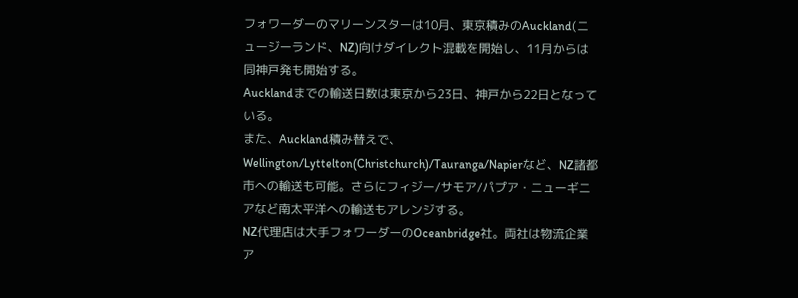フォワーダーのマリーンスターは10月、東京積みのAuckland(ニュージーランド、NZ)向けダイレクト混載を開始し、11月からは同神戸発も開始する。
Aucklandまでの輸送日数は東京から23日、神戸から22日となっている。
また、Auckland積み替えで、Wellington/Lyttelton(Christchurch)/Tauranga/Napierなど、NZ諸都市への輸送も可能。さらにフィジー/サモア/パプア・ニューギニアなど南太平洋への輸送もアレンジする。
NZ代理店は大手フォワーダーのOceanbridge社。両社は物流企業ア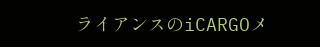ライアンスのiCARGOメ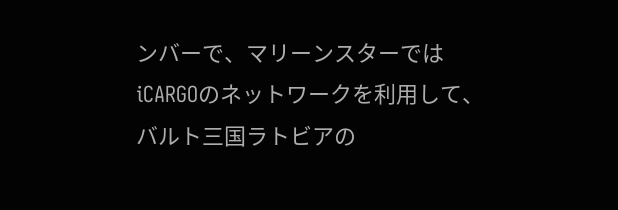ンバーで、マリーンスターではiCARGOのネットワークを利用して、バルト三国ラトビアの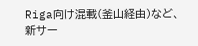Riga向け混載(釜山経由)など、新サー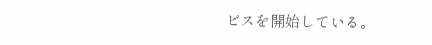ビスを開始している。